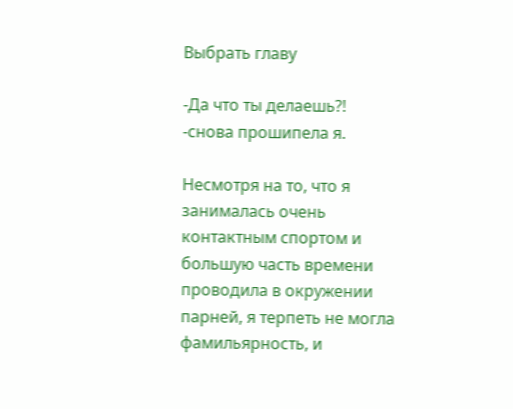Выбрать главу

-Да что ты делаешь?! -снова прошипела я.

Несмотря на то, что я занималась очень контактным спортом и большую часть времени проводила в окружении парней, я терпеть не могла фамильярность, и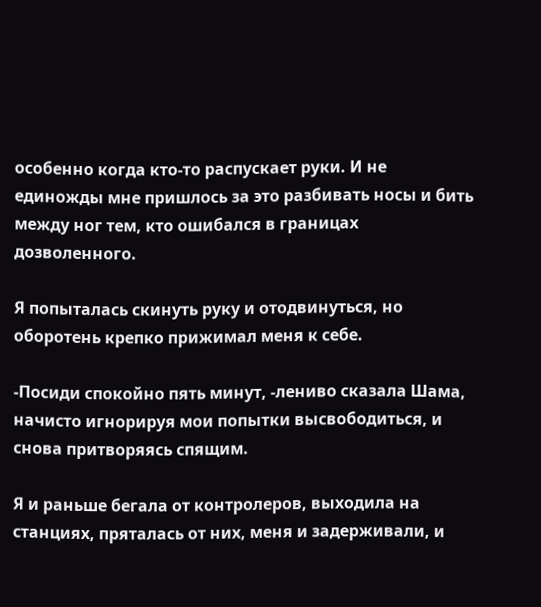особенно когда кто-то распускает руки. И не единожды мне пришлось за это разбивать носы и бить между ног тем, кто ошибался в границах дозволенного.

Я попыталась скинуть руку и отодвинуться, но оборотень крепко прижимал меня к себе.

-Посиди спокойно пять минут, -лениво сказала Шама, начисто игнорируя мои попытки высвободиться, и снова притворяясь спящим.

Я и раньше бегала от контролеров, выходила на станциях, пряталась от них, меня и задерживали, и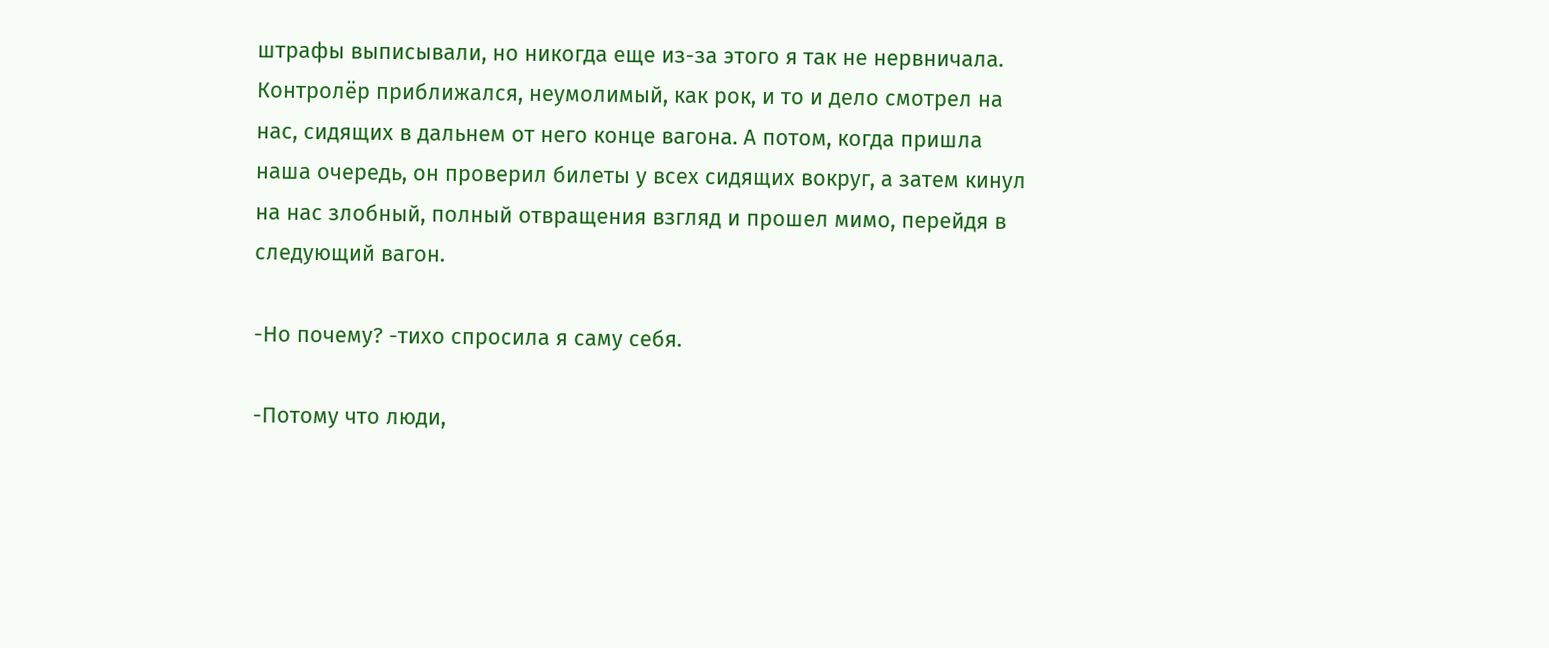штрафы выписывали, но никогда еще из-за этого я так не нервничала. Контролёр приближался, неумолимый, как рок, и то и дело смотрел на нас, сидящих в дальнем от него конце вагона. А потом, когда пришла наша очередь, он проверил билеты у всех сидящих вокруг, а затем кинул на нас злобный, полный отвращения взгляд и прошел мимо, перейдя в следующий вагон.

-Но почему? -тихо спросила я саму себя.

-Потому что люди,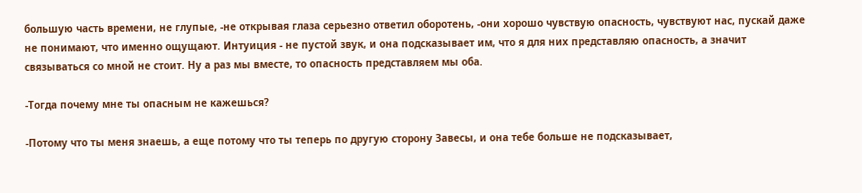большую часть времени, не глупые, -не открывая глаза серьезно ответил оборотень, -они хорошо чувствую опасность, чувствуют нас, пускай даже не понимают, что именно ощущают. Интуиция - не пустой звук, и она подсказывает им, что я для них представляю опасность, а значит связываться со мной не стоит. Ну а раз мы вместе, то опасность представляем мы оба.

-Тогда почему мне ты опасным не кажешься?

-Потому что ты меня знаешь, а еще потому что ты теперь по другую сторону Завесы, и она тебе больше не подсказывает,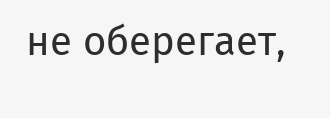не оберегает,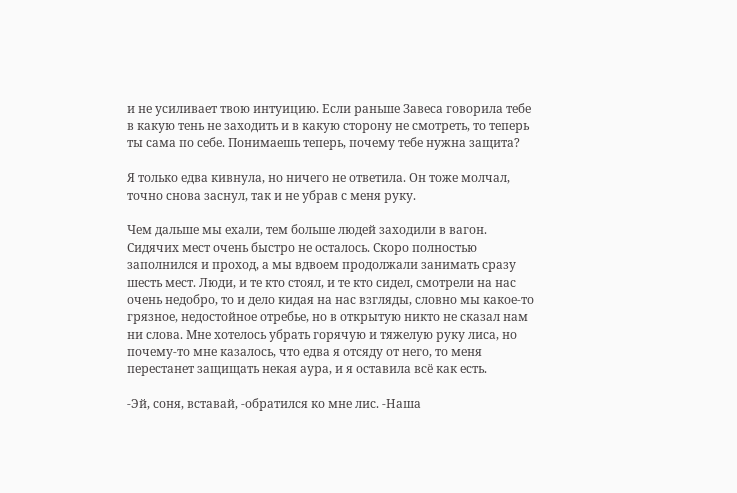и не усиливает твою интуицию. Если раньше Завеса говорила тебе в какую тень не заходить и в какую сторону не смотреть, то теперь ты сама по себе. Понимаешь теперь, почему тебе нужна защита?

Я только едва кивнула, но ничего не ответила. Он тоже молчал, точно снова заснул, так и не убрав с меня руку.

Чем дальше мы ехали, тем больше людей заходили в вагон. Сидячих мест очень быстро не осталось. Скоро полностью заполнился и проход, а мы вдвоем продолжали занимать сразу шесть мест. Люди, и те кто стоял, и те кто сидел, смотрели на нас очень недобро, то и дело кидая на нас взгляды, словно мы какое-то грязное, недостойное отребье, но в открытую никто не сказал нам ни слова. Мне хотелось убрать горячую и тяжелую руку лиса, но почему-то мне казалось, что едва я отсяду от него, то меня перестанет защищать некая аура, и я оставила всё как есть.

-Эй, соня, вставай, -обратился ко мне лис. -Наша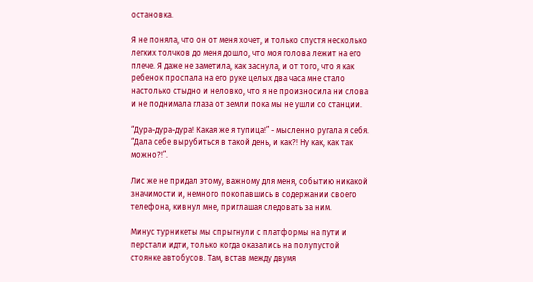остановка.

Я не поняла, что он от меня хочет, и только спустя несколько легких толчков до меня дошло, что моя голова лежит на его плече. Я даже не заметила, как заснула, и от того, что я как ребенок проспала на его руке целых два часа мне стало настолько стыдно и неловко, что я не произносила ни слова и не поднимала глаза от земли пока мы не ушли со станции.

“Дура-дура-дура! Какая же я тупица!” - мысленно ругала я себя. “Дала себе вырубиться в такой день, и как?! Ну как, как так можно?!”.

Лис же не придал этому, важному для меня, событию никакой значимости и, немного покопавшись в содержании своего телефона, кивнул мне, приглашая следовать за ним.

Минус турникеты мы спрыгнули с платформы на пути и перстали идти, только когда оказались на полупустой стоянке автобусов. Там, встав между двумя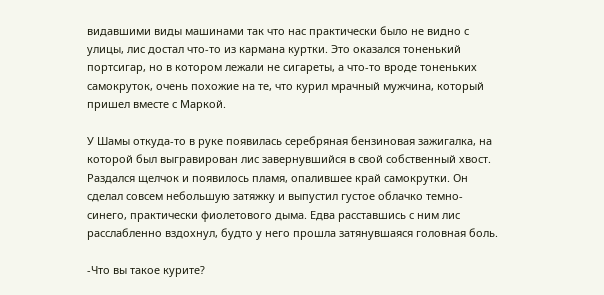видавшими виды машинами так что нас практически было не видно с улицы, лис достал что-то из кармана куртки. Это оказался тоненький портсигар, но в котором лежали не сигареты, а что-то вроде тоненьких самокруток, очень похожие на те, что курил мрачный мужчина, который пришел вместе с Маркой.

У Шамы откуда-то в руке появилась серебряная бензиновая зажигалка, на которой был выгравирован лис завернувшийся в свой собственный хвост. Раздался щелчок и появилось пламя, опалившее край самокрутки. Он сделал совсем небольшую затяжку и выпустил густое облачко темно-синего, практически фиолетового дыма. Едва расставшись с ним лис расслабленно вздохнул, будто у него прошла затянувшаяся головная боль.

-Что вы такое курите?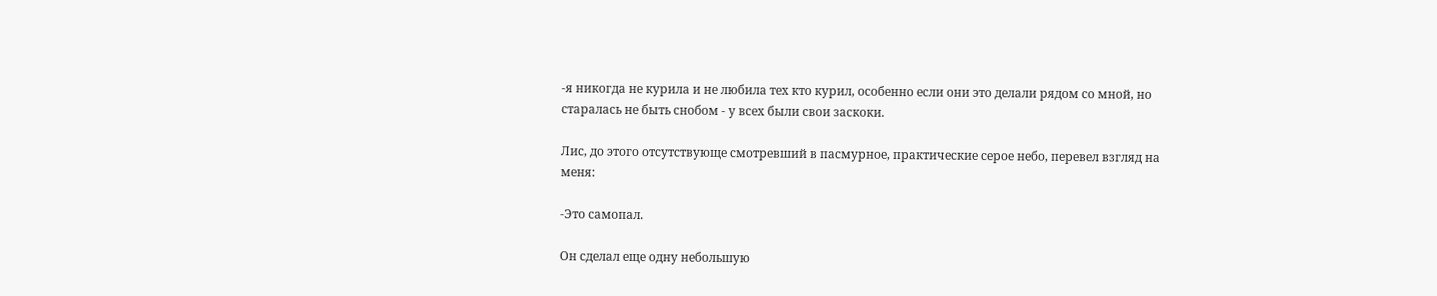-я никогда не курила и не любила тех кто курил, особенно если они это делали рядом со мной, но старалась не быть снобом - у всех были свои заскоки.

Лис, до этого отсутствующе смотревший в пасмурное, практические серое небо, перевел взгляд на меня:

-Это самопал.

Он сделал еще одну небольшую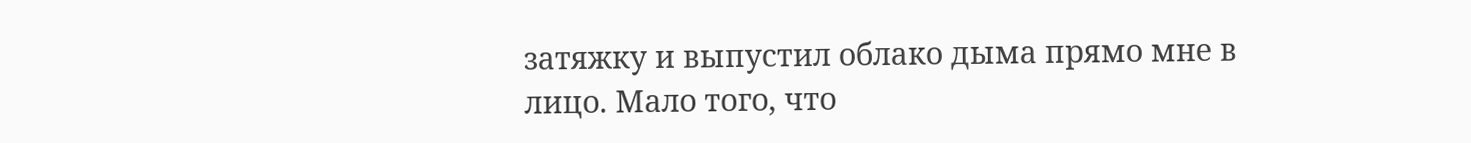затяжку и выпустил облако дыма прямо мне в лицо. Мало того, что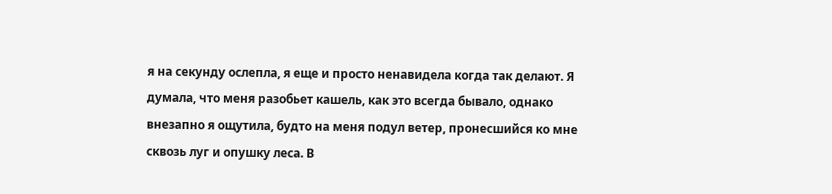я на секунду ослепла, я еще и просто ненавидела когда так делают. Я думала, что меня разобьет кашель, как это всегда бывало, однако внезапно я ощутила, будто на меня подул ветер, пронесшийся ко мне сквозь луг и опушку леса. В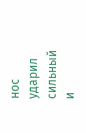нос ударил сильный и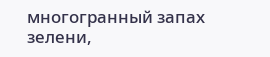многогранный запах зелени,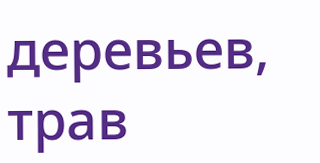деревьев, трав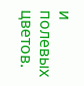и полевых цветов.